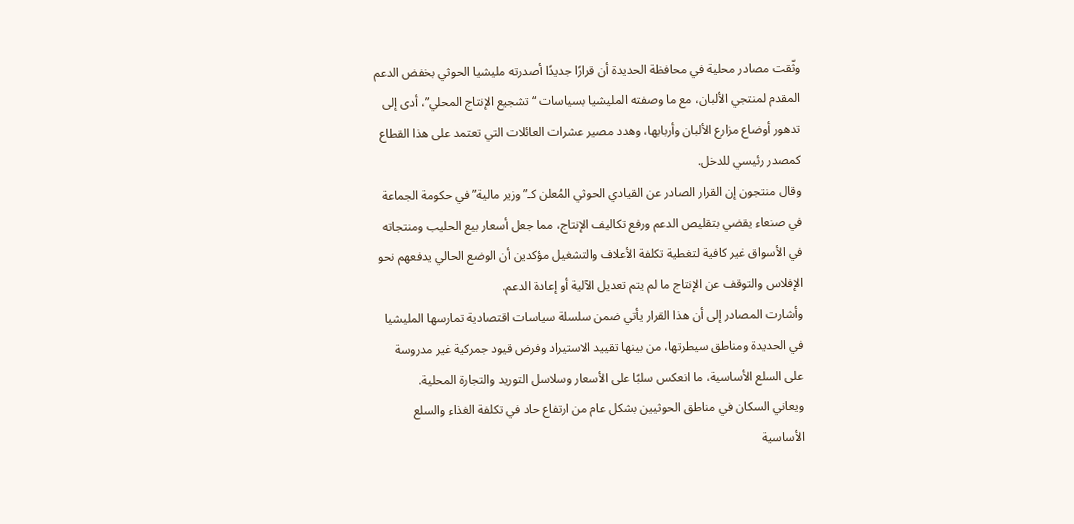وثّقت مصادر محلية في محافظة الحديدة أن قرارًا جديدًا أصدرته مليشيا الحوثي بخفض الدعم المقدم لمنتجي الألبان، مع ما وصفته المليشيا بسياسات “تشجيع الإنتاج المحلي”، أدى إلى تدهور أوضاع مزارع الألبان وأربابها، وهدد مصير عشرات العائلات التي تعتمد على هذا القطاع كمصدر رئيسي للدخل.
وقال منتجون إن القرار الصادر عن القيادي الحوثي المُعلن كـ”وزير مالية” في حكومة الجماعة في صنعاء يقضي بتقليص الدعم ورفع تكاليف الإنتاج، مما جعل أسعار بيع الحليب ومنتجاته في الأسواق غير كافية لتغطية تكلفة الأعلاف والتشغيل مؤكدين أن الوضع الحالي يدفعهم نحو الإفلاس والتوقف عن الإنتاج ما لم يتم تعديل الآلية أو إعادة الدعم.
وأشارت المصادر إلى أن هذا القرار يأتي ضمن سلسلة سياسات اقتصادية تمارسها المليشيا في الحديدة ومناطق سيطرتها، من بينها تقييد الاستيراد وفرض قيود جمركية غير مدروسة على السلع الأساسية، ما انعكس سلبًا على الأسعار وسلاسل التوريد والتجارة المحلية.
ويعاني السكان في مناطق الحوثيين بشكل عام من ارتفاع حاد في تكلفة الغذاء والسلع الأساسية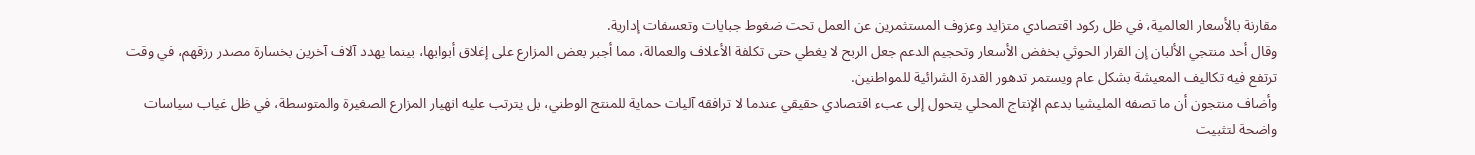مقارنة بالأسعار العالمية، في ظل ركود اقتصادي متزايد وعزوف المستثمرين عن العمل تحت ضغوط جبايات وتعسفات إدارية.
وقال أحد منتجي الألبان إن القرار الحوثي بخفض الأسعار وتحجيم الدعم جعل الربح لا يغطي حتى تكلفة الأعلاف والعمالة، مما أجبر بعض المزارع على إغلاق أبوابها، بينما يهدد آلاف آخرين بخسارة مصدر رزقهم، في وقت ترتفع فيه تكاليف المعيشة بشكل عام ويستمر تدهور القدرة الشرائية للمواطنين.
وأضاف منتجون أن ما تصفه المليشيا بدعم الإنتاج المحلي يتحول إلى عبء اقتصادي حقيقي عندما لا ترافقه آليات حماية للمنتج الوطني، بل يترتب عليه انهيار المزارع الصغيرة والمتوسطة، في ظل غياب سياسات واضحة لتثبيت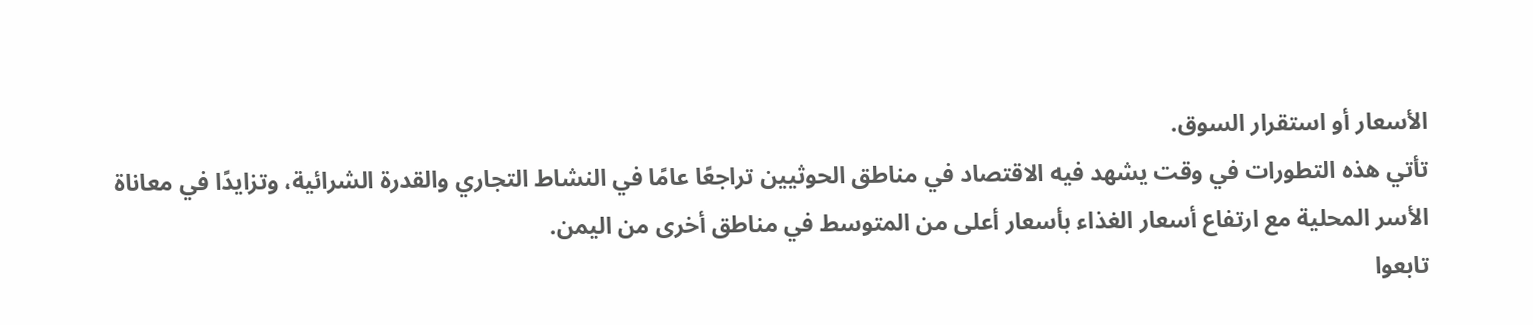الأسعار أو استقرار السوق.
تأتي هذه التطورات في وقت يشهد فيه الاقتصاد في مناطق الحوثيين تراجعًا عامًا في النشاط التجاري والقدرة الشرائية، وتزايدًا في معاناة الأسر المحلية مع ارتفاع أسعار الغذاء بأسعار أعلى من المتوسط في مناطق أخرى من اليمن.
تابعوا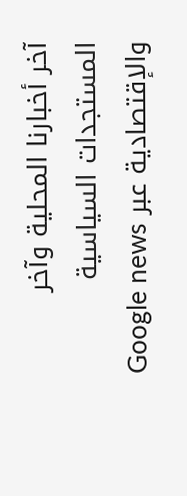آخر أخبارنا المحلية وآخر المستجدات السياسية والإقتصادية عبر Google news